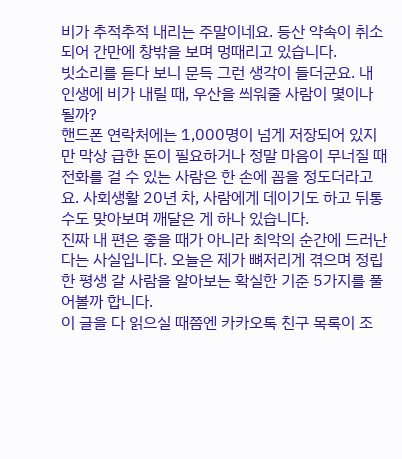비가 추적추적 내리는 주말이네요. 등산 약속이 취소되어 간만에 창밖을 보며 멍때리고 있습니다.
빗소리를 듣다 보니 문득 그런 생각이 들더군요. 내 인생에 비가 내릴 때, 우산을 씌워줄 사람이 몇이나 될까?
핸드폰 연락처에는 1,000명이 넘게 저장되어 있지만 막상 급한 돈이 필요하거나 정말 마음이 무너질 때 전화를 걸 수 있는 사람은 한 손에 꼽을 정도더라고요. 사회생활 20년 차, 사람에게 데이기도 하고 뒤통수도 맞아보며 깨달은 게 하나 있습니다.
진짜 내 편은 좋을 때가 아니라 최악의 순간에 드러난다는 사실입니다. 오늘은 제가 뼈저리게 겪으며 정립한 평생 갈 사람을 알아보는 확실한 기준 5가지를 풀어볼까 합니다.
이 글을 다 읽으실 때쯤엔 카카오톡 친구 목록이 조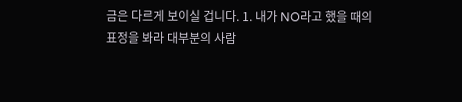금은 다르게 보이실 겁니다. 1. 내가 NO라고 했을 때의 표정을 봐라 대부분의 사람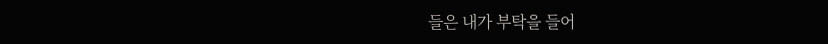들은 내가 부탁을 들어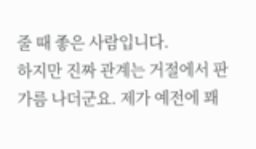줄 때 좋은 사람입니다.
하지만 진짜 관계는 거절에서 판가름 나더군요. 제가 예전에 꽤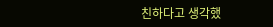친하다고 생각했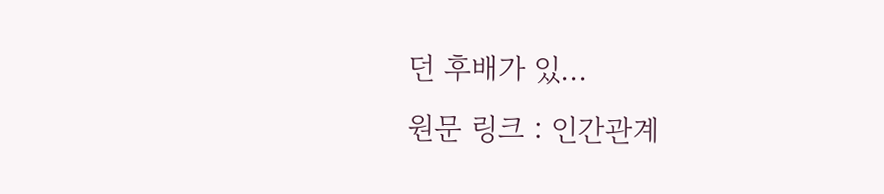던 후배가 있...
원문 링크 : 인간관계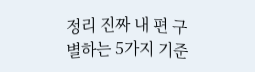정리 진짜 내 편 구별하는 5가지 기준